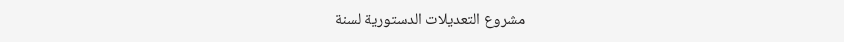مشروع التعديلات الدستورية لسنة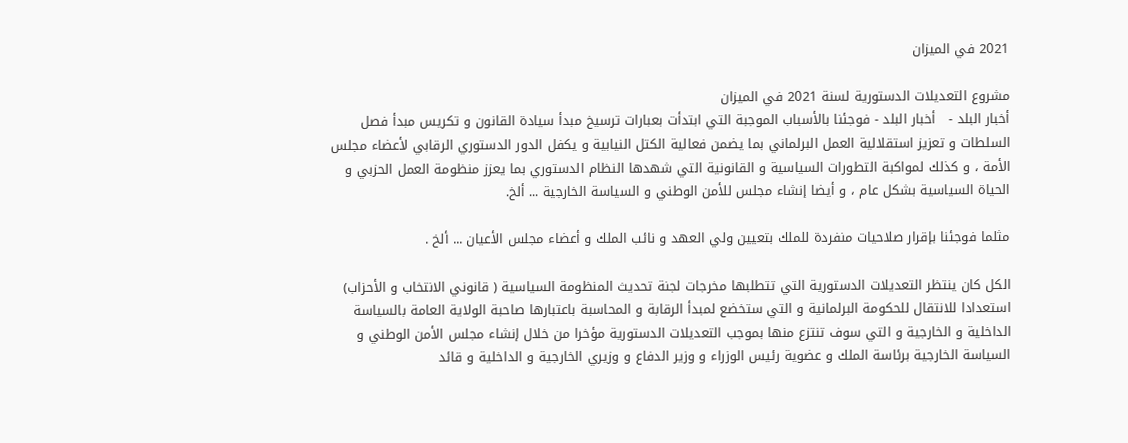2021 في الميزان

مشروع التعديلات الدستورية لسنة 2021 في الميزان
أخبار البلد -   أخبار البلد - فوجئنا بالأسباب الموجبة التي ابتدأت بعبارات ترسيخ مبدأ سيادة القانون و تكريس مبدأ فصل السلطات و تعزيز استقلالية العمل البرلماني بما يضمن فعالية الكتل النيابية و يكفل الدور الدستوري الرقابي لأعضاء مجلس الأمة ، و كذلك لمواكبة التطورات السياسية و القانونية التي شهدها النظام الدستوري بما يعزز منظومة العمل الحزبي و الحياة السياسية بشكل عام ، و أيضا إنشاء مجلس للأمن الوطني و السياسة الخارجية ... ألخ.

مثلما فوجئنا بإقرار صلاحيات منفردة للملك بتعيين ولي العهد و نائب الملك و أعضاء مجلس الأعيان ... ألخ .

الكل كان ينتظر التعديلات الدستورية التي تتطلبها مخرجات لجنة تحديث المنظومة السياسية ( قانوني الانتخاب و الأحزاب) استعدادا للانتقال للحكومة البرلمانية و التي ستخضع لمبدأ الرقابة و المحاسبة باعتبارها صاحبة الولاية العامة بالسياسة الداخلية و الخارجية و التي سوف تنتزع منها بموجب التعديلات الدستورية مؤخرا من خلال إنشاء مجلس الأمن الوطني و السياسة الخارجية برئاسة الملك و عضوية رئيس الوزراء و وزير الدفاع و وزيري الخارجية و الداخلية و قائد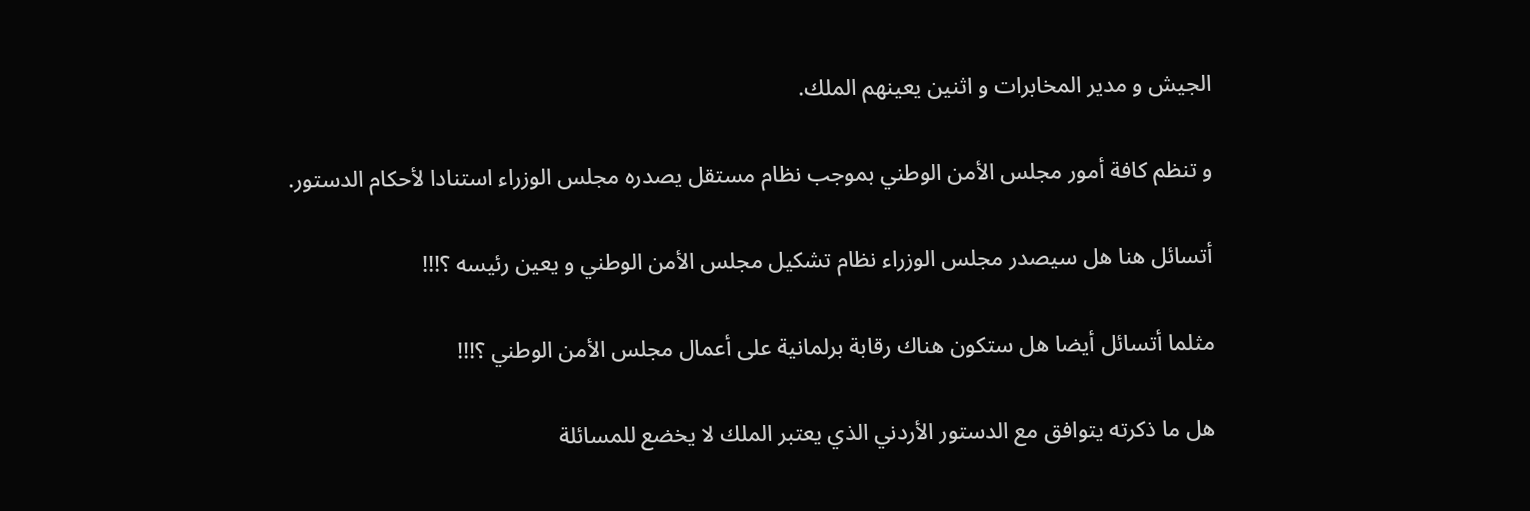الجيش و مدير المخابرات و اثنين يعينهم الملك.

و تنظم كافة أمور مجلس الأمن الوطني بموجب نظام مستقل يصدره مجلس الوزراء استنادا لأحكام الدستور.

أتسائل هنا هل سيصدر مجلس الوزراء نظام تشكيل مجلس الأمن الوطني و يعين رئيسه ؟!!!

مثلما أتسائل أيضا هل ستكون هناك رقابة برلمانية على أعمال مجلس الأمن الوطني ؟!!!

هل ما ذكرته يتوافق مع الدستور الأردني الذي يعتبر الملك لا يخضع للمسائلة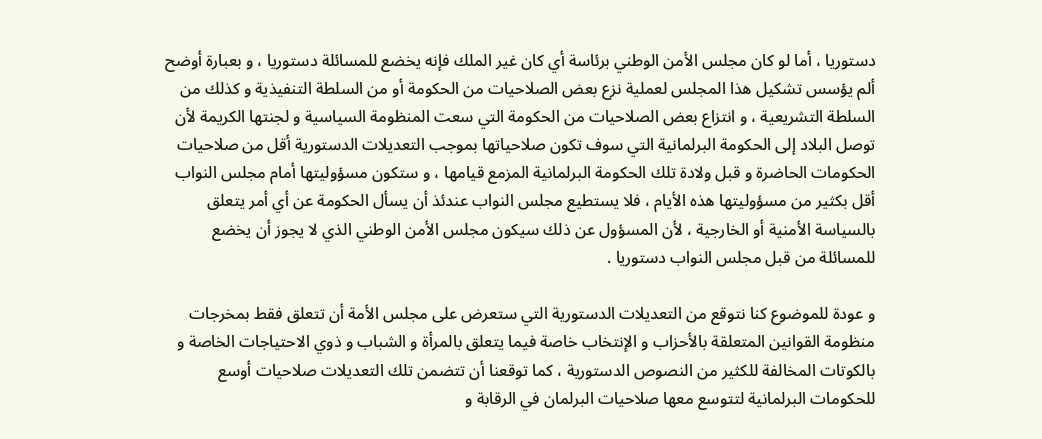دستوريا ، أما لو كان مجلس الأمن الوطني برئاسة أي كان غير الملك فإنه يخضع للمسائلة دستوريا ، و بعبارة أوضح ألم يؤسس تشكيل هذا المجلس لعملية نزع بعض الصلاحيات من الحكومة أو من السلطة التنفيذية و كذلك من السلطة التشريعية ، و انتزاع بعض الصلاحيات من الحكومة التي سعت المنظومة السياسية و لجنتها الكريمة لأن توصل البلاد إلى الحكومة البرلمانية التي سوف تكون صلاحياتها بموجب التعديلات الدستورية أقل من صلاحيات الحكومات الحاضرة و قبل ولادة تلك الحكومة البرلمانية المزمع قيامها ، و ستكون مسؤوليتها أمام مجلس النواب أقل بكثير من مسؤوليتها هذه الأيام ، فلا يستطيع مجلس النواب عندئذ أن يسأل الحكومة عن أي أمر يتعلق بالسياسة الأمنية أو الخارجية ، لأن المسؤول عن ذلك سيكون مجلس الأمن الوطني الذي لا يجوز أن يخضع للمسائلة من قبل مجلس النواب دستوريا .

و عودة للموضوع كنا نتوقع من التعديلات الدستورية التي ستعرض على مجلس الأمة أن تتعلق فقط بمخرجات منظومة القوانين المتعلقة بالأحزاب و الإنتخاب خاصة فيما يتعلق بالمرأة و الشباب و ذوي الاحتياجات الخاصة و بالكوتات المخالفة للكثير من النصوص الدستورية ، كما توقعنا أن تتضمن تلك التعديلات صلاحيات أوسع للحكومات البرلمانية لتتوسع معها صلاحيات البرلمان في الرقابة و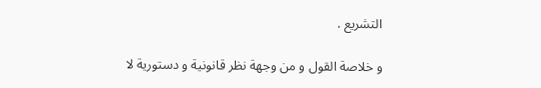التشريع .

و خلاصة القول و من وجهة نظر قانونية و دستورية لا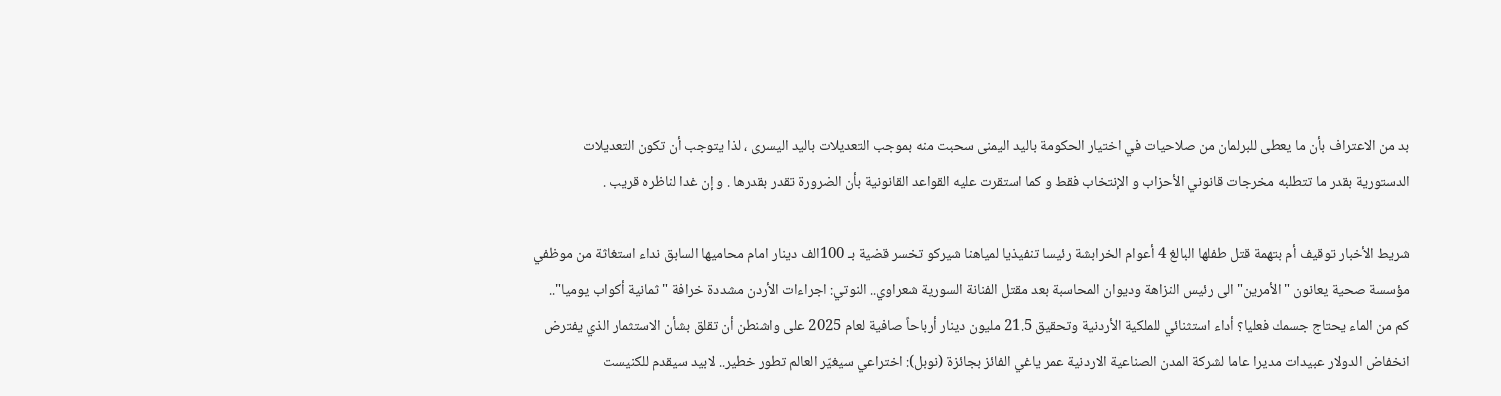بد من الاعتراف بأن ما يعطى للبرلمان من صلاحيات في اختيار الحكومة باليد اليمنى سحبت منه بموجب التعديلات باليد اليسرى ، لذا يتوجب أن تكون التعديلات الدستورية بقدر ما تتطلبه مخرجات قانوني الأحزاب و الإنتخاب فقط و كما استقرت عليه القواعد القانونية بأن الضرورة تقدر بقدرها . و إن غدا لناظره قريب .

شريط الأخبار توقيف أم بتهمة قتل طفلها البالغ 4 أعوام الخرابشة رئيسا تنفيذيا لمياهنا شيركو تخسر قضية بـ 100الف دينار امام محاميها السابق نداء استغاثة من موظفي مؤسسة صحية يعانون "الأمرين" الى رئيس النزاهة وديوان المحاسبة بعد مقتل الفنانة السورية شعراوي.. النوتي: اجراءات الأردن مشددة خرافة "ثمانية أكواب يوميا".. كم من الماء يحتاج جسمك فعليا؟ أداء استثنائي للملكية الأردنية وتحقيق 21.5 مليون دينار أرباحاً صافية لعام 2025 على واشنطن أن تقلق بشأن الاستثمار الذي يفترض انخفاض الدولار عبيدات مديرا عاما لشركة المدن الصناعية الاردنية عمر ياغي الفائز بجائزة (نوبل): اختراعي سيغيّر العالم تطور خطير.. لابيد سيقدم للكنيست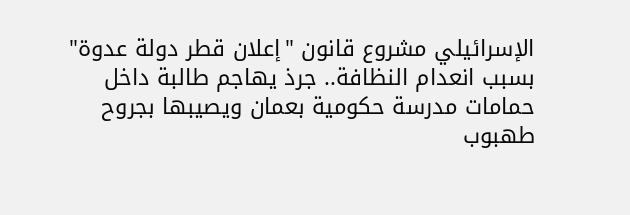الإسرائيلي مشروع قانون "إعلان قطر دولة عدوة" بسبب انعدام النظافة.. جرذ يهاجم طالبة داخل حمامات مدرسة حكومية بعمان ويصيبها بجروح طهبوب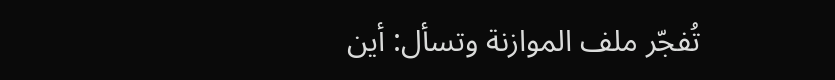تُفجّر ملف الموازنة وتسأل: أين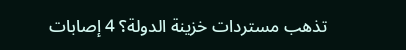تذهب مستردات خزينة الدولة؟ 4 إصابات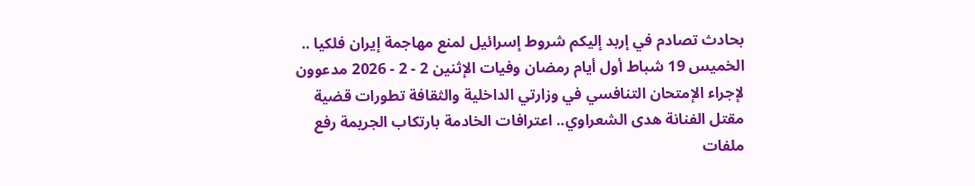بحادث تصادم في إربد إليكم شروط إسرائيل لمنع مهاجمة إيران فلكيا .. الخميس 19 شباط أول أيام رمضان وفيات الإثنين 2 - 2 - 2026 مدعوون لإجراء الإمتحان التنافسي في وزارتي الداخلية والثقافة تطورات قضية مقتل الفنانة هدى الشعراوي.. اعترافات الخادمة بارتكاب الجريمة رفع ملفات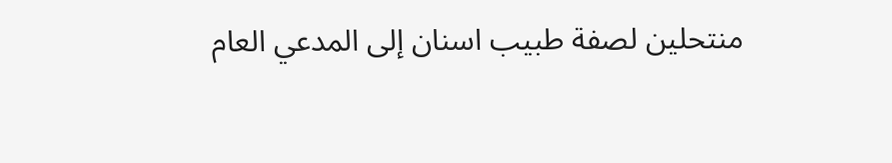منتحلين لصفة طبيب اسنان إلى المدعي العام